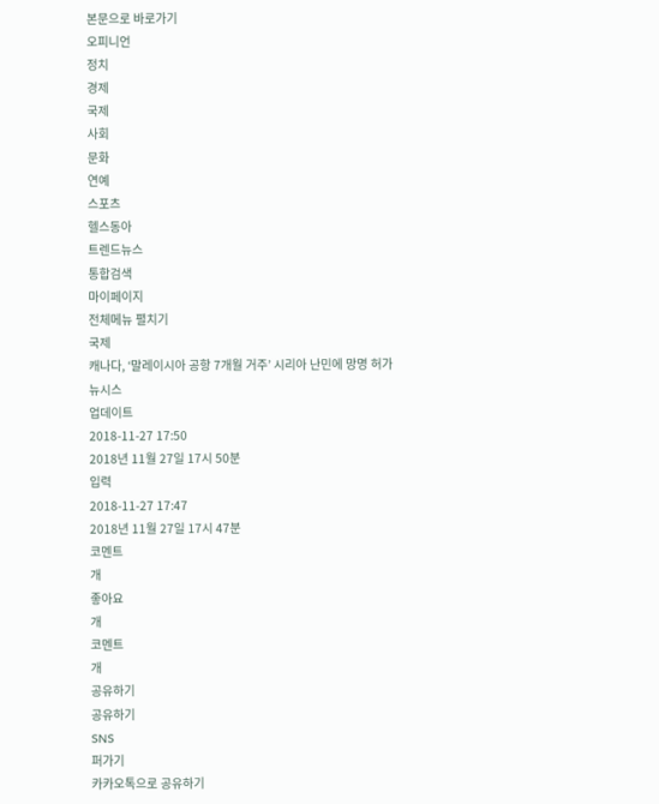본문으로 바로가기
오피니언
정치
경제
국제
사회
문화
연예
스포츠
헬스동아
트렌드뉴스
통합검색
마이페이지
전체메뉴 펼치기
국제
캐나다, ‘말레이시아 공항 7개월 거주’ 시리아 난민에 망명 허가
뉴시스
업데이트
2018-11-27 17:50
2018년 11월 27일 17시 50분
입력
2018-11-27 17:47
2018년 11월 27일 17시 47분
코멘트
개
좋아요
개
코멘트
개
공유하기
공유하기
SNS
퍼가기
카카오톡으로 공유하기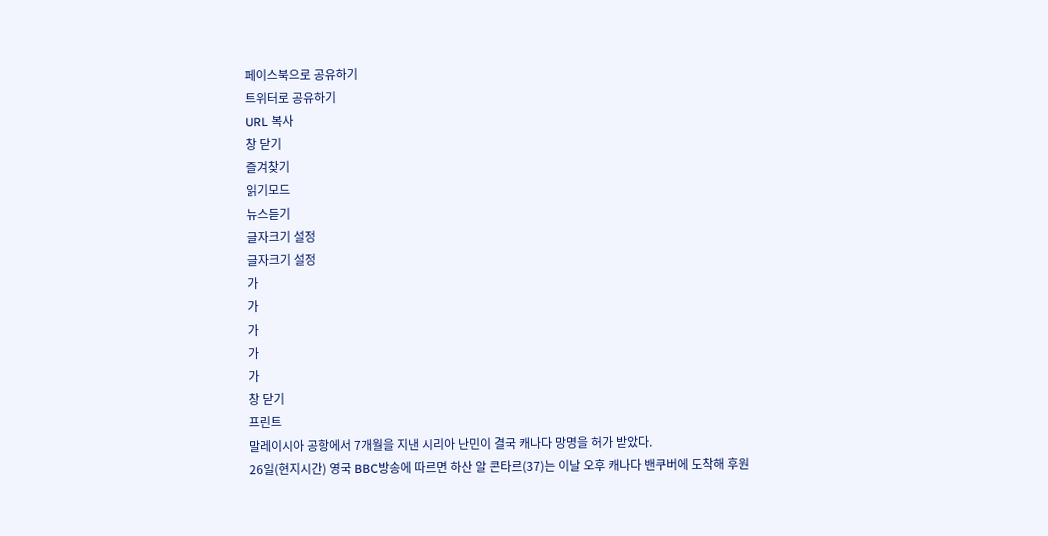페이스북으로 공유하기
트위터로 공유하기
URL 복사
창 닫기
즐겨찾기
읽기모드
뉴스듣기
글자크기 설정
글자크기 설정
가
가
가
가
가
창 닫기
프린트
말레이시아 공항에서 7개월을 지낸 시리아 난민이 결국 캐나다 망명을 허가 받았다.
26일(현지시간) 영국 BBC방송에 따르면 하산 알 콘타르(37)는 이날 오후 캐나다 밴쿠버에 도착해 후원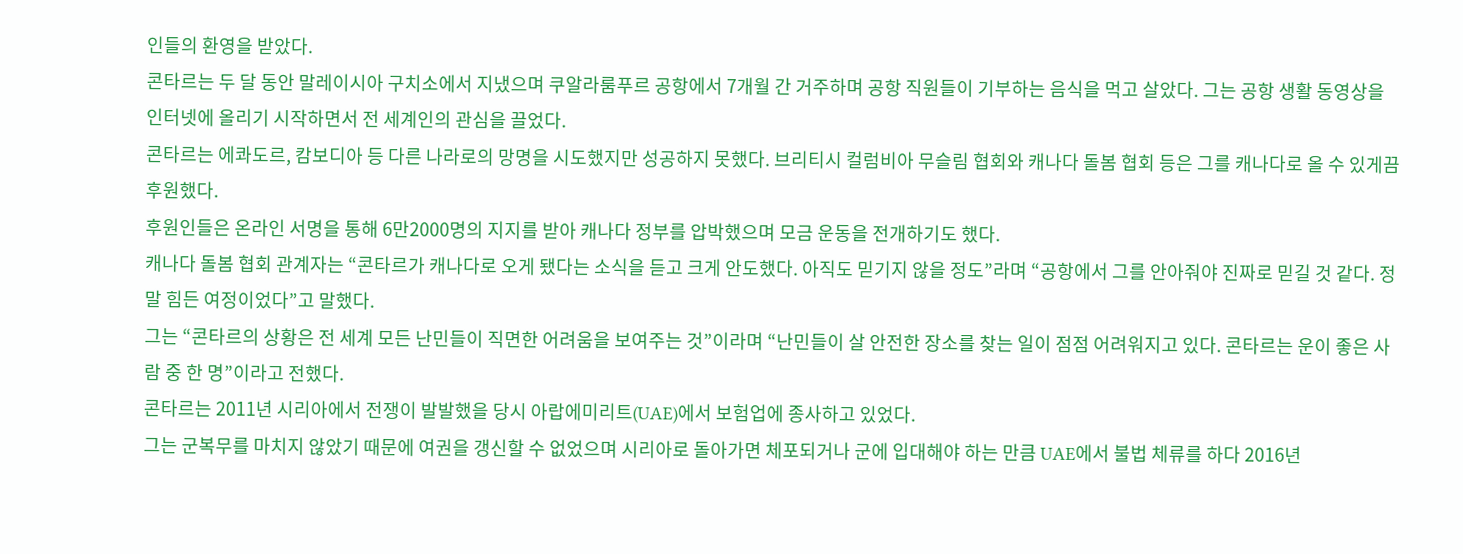인들의 환영을 받았다.
콘타르는 두 달 동안 말레이시아 구치소에서 지냈으며 쿠알라룸푸르 공항에서 7개월 간 거주하며 공항 직원들이 기부하는 음식을 먹고 살았다. 그는 공항 생활 동영상을 인터넷에 올리기 시작하면서 전 세계인의 관심을 끌었다.
콘타르는 에콰도르, 캄보디아 등 다른 나라로의 망명을 시도했지만 성공하지 못했다. 브리티시 컬럼비아 무슬림 협회와 캐나다 돌봄 협회 등은 그를 캐나다로 올 수 있게끔 후원했다.
후원인들은 온라인 서명을 통해 6만2000명의 지지를 받아 캐나다 정부를 압박했으며 모금 운동을 전개하기도 했다.
캐나다 돌봄 협회 관계자는 “콘타르가 캐나다로 오게 됐다는 소식을 듣고 크게 안도했다. 아직도 믿기지 않을 정도”라며 “공항에서 그를 안아줘야 진짜로 믿길 것 같다. 정말 힘든 여정이었다”고 말했다.
그는 “콘타르의 상황은 전 세계 모든 난민들이 직면한 어려움을 보여주는 것”이라며 “난민들이 살 안전한 장소를 찾는 일이 점점 어려워지고 있다. 콘타르는 운이 좋은 사람 중 한 명”이라고 전했다.
콘타르는 2011년 시리아에서 전쟁이 발발했을 당시 아랍에미리트(UAE)에서 보험업에 종사하고 있었다.
그는 군복무를 마치지 않았기 때문에 여권을 갱신할 수 없었으며 시리아로 돌아가면 체포되거나 군에 입대해야 하는 만큼 UAE에서 불법 체류를 하다 2016년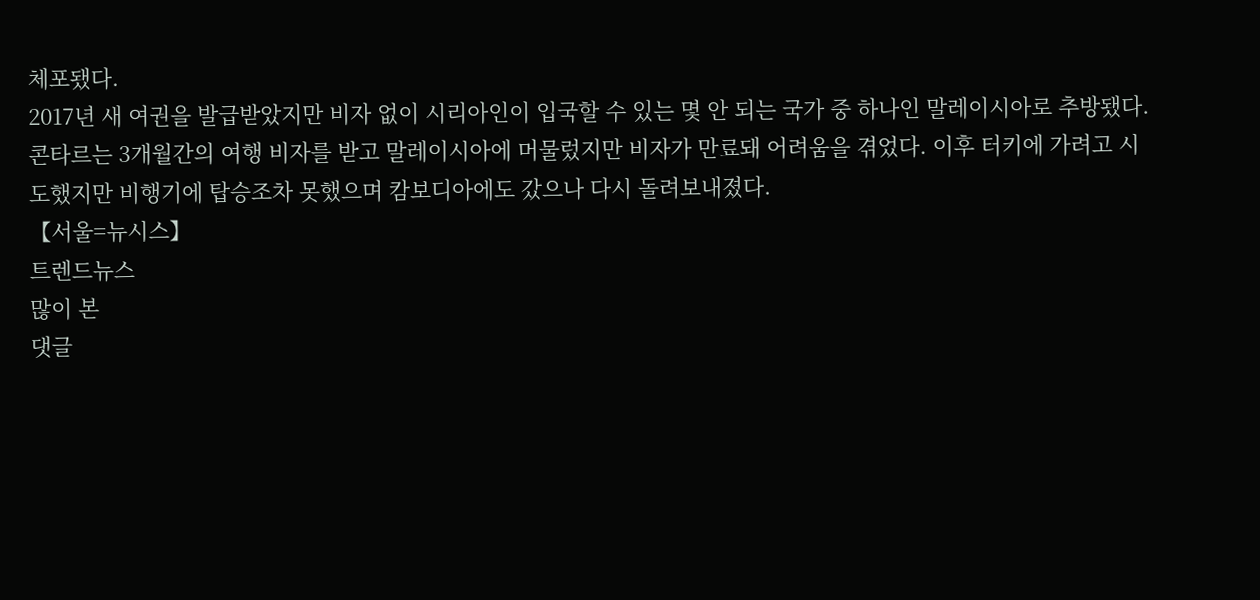체포됐다.
2017년 새 여권을 발급받았지만 비자 없이 시리아인이 입국할 수 있는 몇 안 되는 국가 중 하나인 말레이시아로 추방됐다.
콘타르는 3개월간의 여행 비자를 받고 말레이시아에 머물렀지만 비자가 만료돼 어려움을 겪었다. 이후 터키에 가려고 시도했지만 비행기에 탑승조차 못했으며 캄보디아에도 갔으나 다시 돌려보내졌다.
【서울=뉴시스】
트렌드뉴스
많이 본
댓글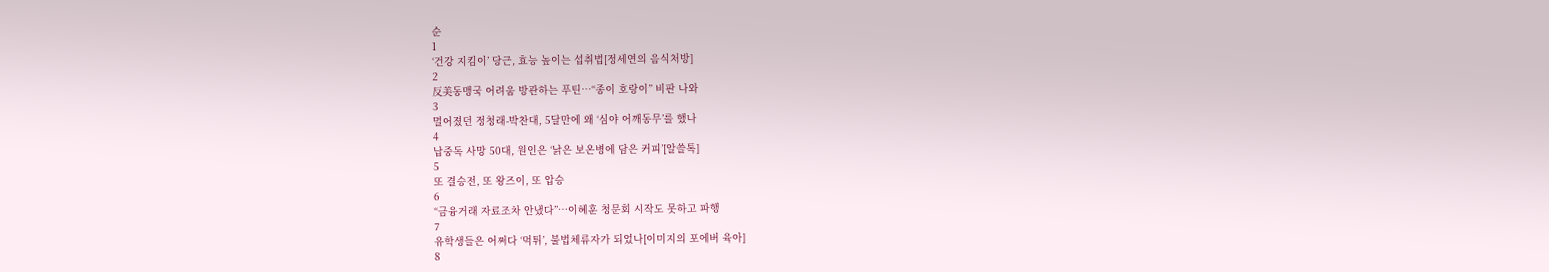순
1
‘건강 지킴이’ 당근, 효능 높이는 섭취법[정세연의 음식처방]
2
反美동맹국 어려움 방관하는 푸틴…“종이 호랑이” 비판 나와
3
멀어졌던 정청래-박찬대, 5달만에 왜 ‘심야 어깨동무’를 했나
4
납중독 사망 50대, 원인은 ‘낡은 보온병에 담은 커피’[알쓸톡]
5
또 결승전, 또 왕즈이, 또 압승
6
“금융거래 자료조차 안냈다”…이혜훈 청문회 시작도 못하고 파행
7
유학생들은 어쩌다 ‘먹튀’, 불법체류자가 되었나[이미지의 포에버 육아]
8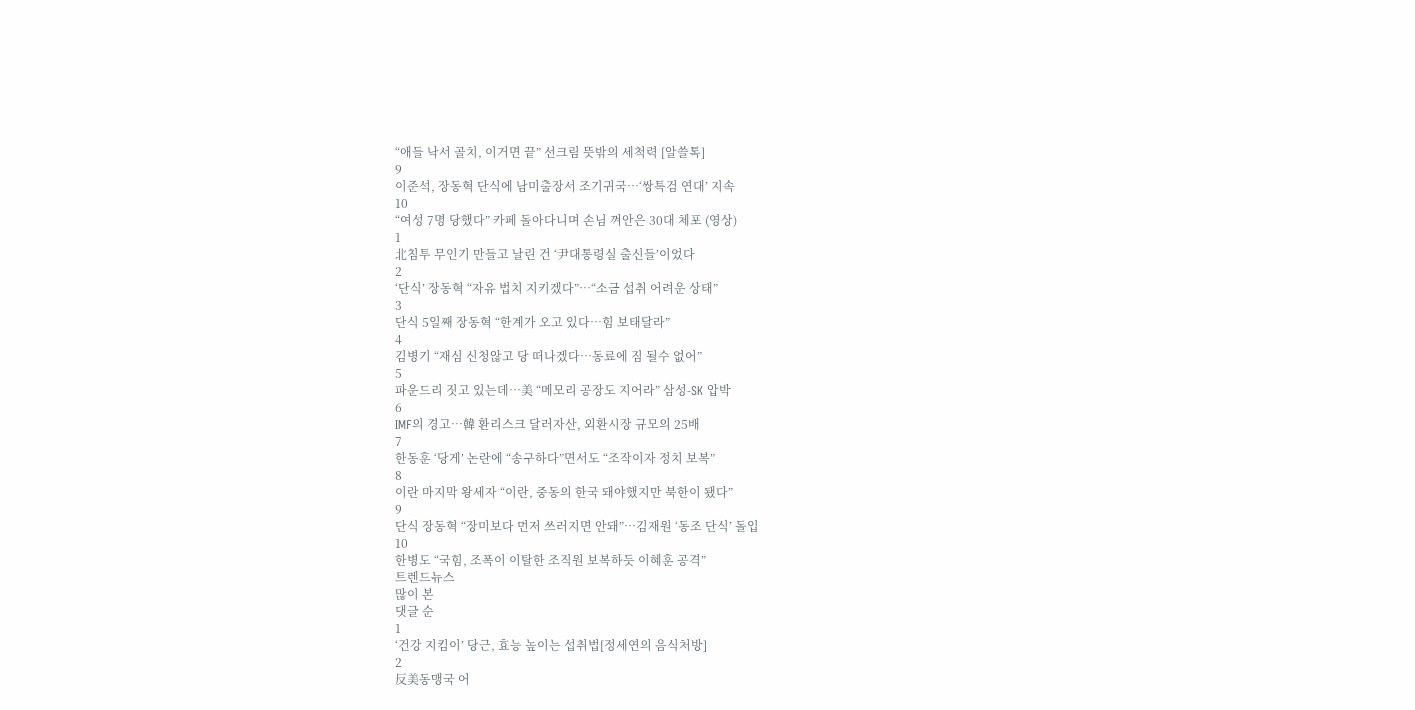“애들 낙서 골치, 이거면 끝” 선크림 뜻밖의 세척력 [알쓸톡]
9
이준석, 장동혁 단식에 남미출장서 조기귀국…‘쌍특검 연대’ 지속
10
“여성 7명 당했다” 카페 돌아다니며 손님 껴안은 30대 체포 (영상)
1
北침투 무인기 만들고 날린 건 ‘尹대통령실 출신들’이었다
2
‘단식’ 장동혁 “자유 법치 지키겠다”…“소금 섭취 어려운 상태”
3
단식 5일째 장동혁 “한계가 오고 있다…힘 보태달라”
4
김병기 “재심 신청않고 당 떠나겠다…동료에 짐 될수 없어”
5
파운드리 짓고 있는데…美 “메모리 공장도 지어라” 삼성-SK 압박
6
IMF의 경고…韓 환리스크 달러자산, 외환시장 규모의 25배
7
한동훈 ‘당게’ 논란에 “송구하다”면서도 “조작이자 정치 보복”
8
이란 마지막 왕세자 “이란, 중동의 한국 돼야했지만 북한이 됐다”
9
단식 장동혁 “장미보다 먼저 쓰러지면 안돼”…김재원 ‘동조 단식’ 돌입
10
한병도 “국힘, 조폭이 이탈한 조직원 보복하듯 이혜훈 공격”
트렌드뉴스
많이 본
댓글 순
1
‘건강 지킴이’ 당근, 효능 높이는 섭취법[정세연의 음식처방]
2
反美동맹국 어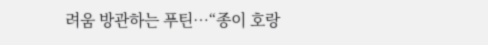려움 방관하는 푸틴…“종이 호랑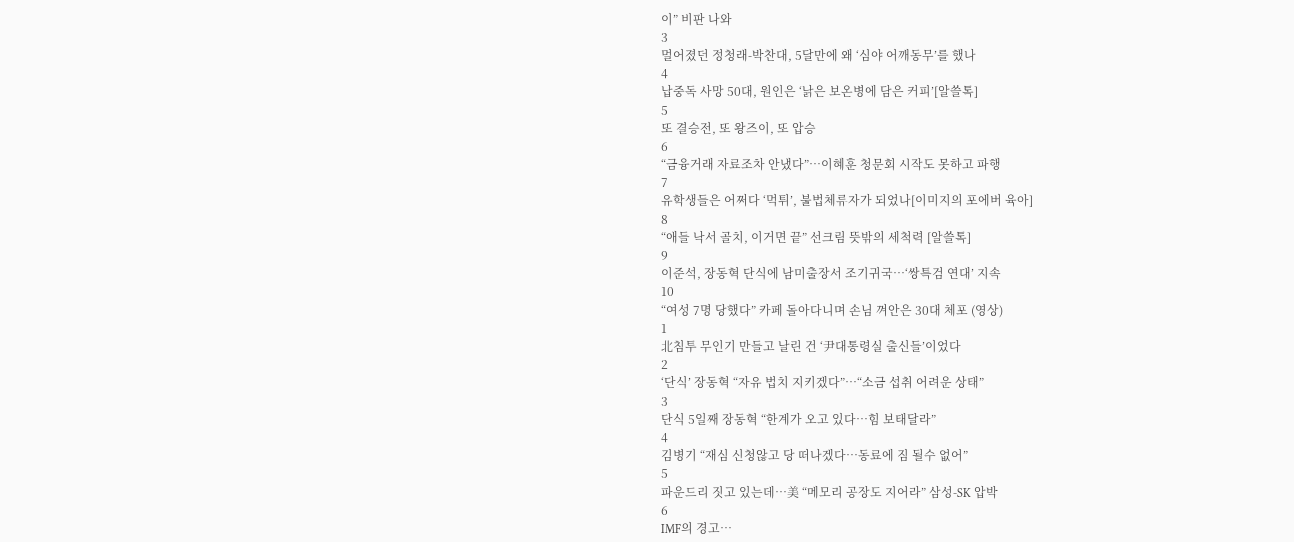이” 비판 나와
3
멀어졌던 정청래-박찬대, 5달만에 왜 ‘심야 어깨동무’를 했나
4
납중독 사망 50대, 원인은 ‘낡은 보온병에 담은 커피’[알쓸톡]
5
또 결승전, 또 왕즈이, 또 압승
6
“금융거래 자료조차 안냈다”…이혜훈 청문회 시작도 못하고 파행
7
유학생들은 어쩌다 ‘먹튀’, 불법체류자가 되었나[이미지의 포에버 육아]
8
“애들 낙서 골치, 이거면 끝” 선크림 뜻밖의 세척력 [알쓸톡]
9
이준석, 장동혁 단식에 남미출장서 조기귀국…‘쌍특검 연대’ 지속
10
“여성 7명 당했다” 카페 돌아다니며 손님 껴안은 30대 체포 (영상)
1
北침투 무인기 만들고 날린 건 ‘尹대통령실 출신들’이었다
2
‘단식’ 장동혁 “자유 법치 지키겠다”…“소금 섭취 어려운 상태”
3
단식 5일째 장동혁 “한계가 오고 있다…힘 보태달라”
4
김병기 “재심 신청않고 당 떠나겠다…동료에 짐 될수 없어”
5
파운드리 짓고 있는데…美 “메모리 공장도 지어라” 삼성-SK 압박
6
IMF의 경고…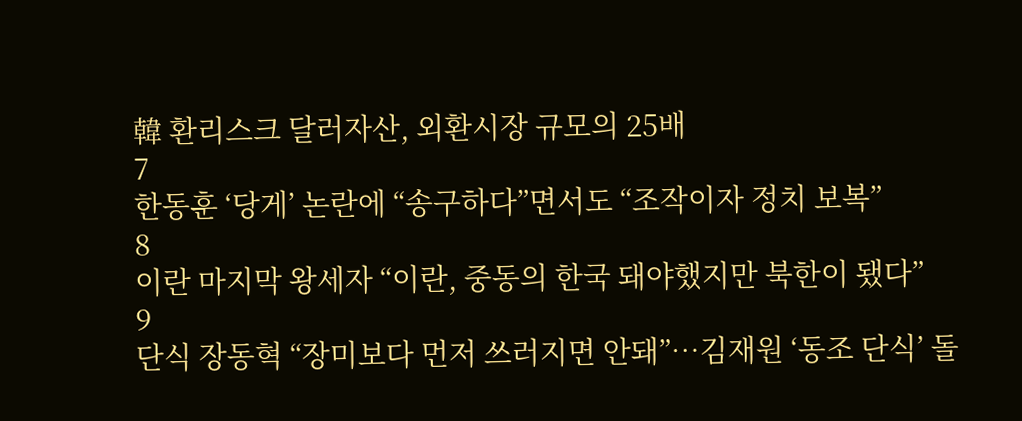韓 환리스크 달러자산, 외환시장 규모의 25배
7
한동훈 ‘당게’ 논란에 “송구하다”면서도 “조작이자 정치 보복”
8
이란 마지막 왕세자 “이란, 중동의 한국 돼야했지만 북한이 됐다”
9
단식 장동혁 “장미보다 먼저 쓰러지면 안돼”…김재원 ‘동조 단식’ 돌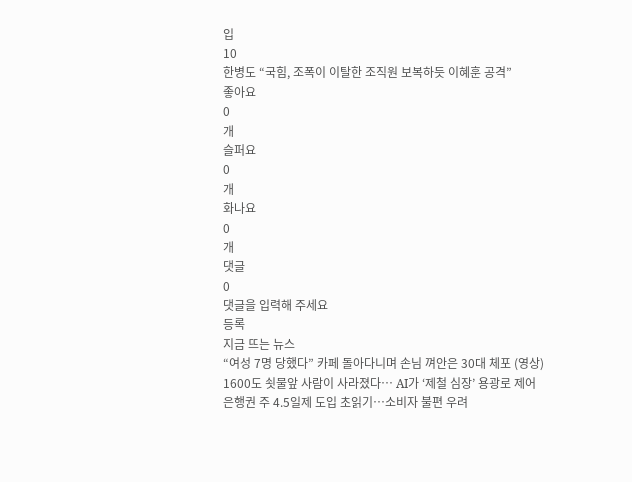입
10
한병도 “국힘, 조폭이 이탈한 조직원 보복하듯 이혜훈 공격”
좋아요
0
개
슬퍼요
0
개
화나요
0
개
댓글
0
댓글을 입력해 주세요
등록
지금 뜨는 뉴스
“여성 7명 당했다” 카페 돌아다니며 손님 껴안은 30대 체포 (영상)
1600도 쇳물앞 사람이 사라졌다… AI가 ‘제철 심장’ 용광로 제어
은행권 주 4.5일제 도입 초읽기…소비자 불편 우려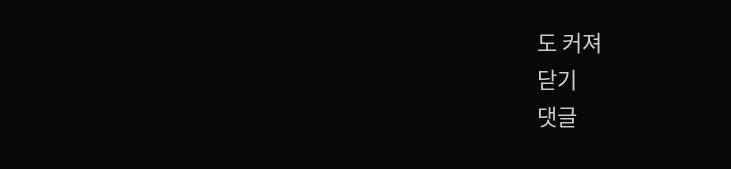도 커져
닫기
댓글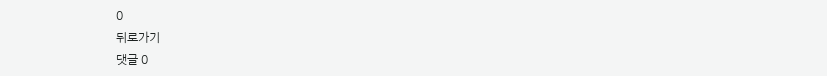0
뒤로가기
댓글 0